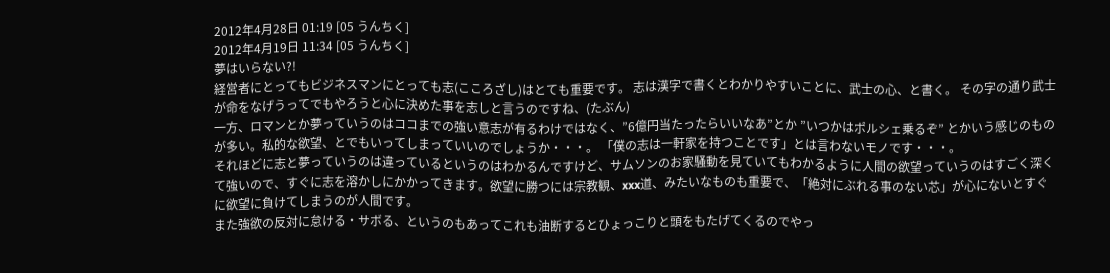2012年4月28日 01:19 [05 うんちく]
2012年4月19日 11:34 [05 うんちく]
夢はいらない?!
経営者にとってもビジネスマンにとっても志(こころざし)はとても重要です。 志は漢字で書くとわかりやすいことに、武士の心、と書く。 その字の通り武士が命をなげうってでもやろうと心に決めた事を志しと言うのですね、(たぶん)
一方、ロマンとか夢っていうのはココまでの強い意志が有るわけではなく、”6億円当たったらいいなあ”とか ”いつかはポルシェ乗るぞ” とかいう感じのものが多い。私的な欲望、とでもいってしまっていいのでしょうか・・・。 「僕の志は一軒家を持つことです」とは言わないモノです・・・。
それほどに志と夢っていうのは違っているというのはわかるんですけど、サムソンのお家騒動を見ていてもわかるように人間の欲望っていうのはすごく深くて強いので、すぐに志を溶かしにかかってきます。欲望に勝つには宗教観、xxx道、みたいなものも重要で、「絶対にぶれる事のない芯」が心にないとすぐに欲望に負けてしまうのが人間です。
また強欲の反対に怠ける・サボる、というのもあってこれも油断するとひょっこりと頭をもたげてくるのでやっ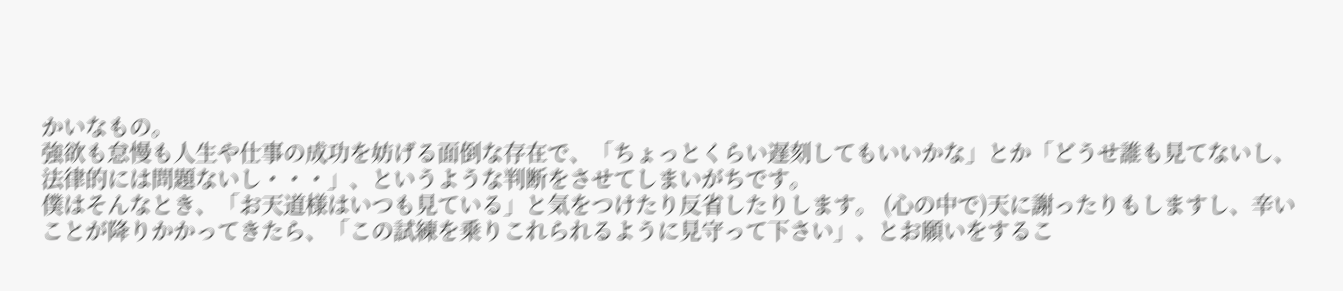かいなもの。
強欲も怠慢も人生や仕事の成功を妨げる面倒な存在で、「ちょっとくらい遅刻してもいいかな」とか「どうせ誰も見てないし、法律的には問題ないし・・・」、というような判断をさせてしまいがちです。
僕はそんなとき、「お天道様はいつも見ている」と気をつけたり反省したりします。 (心の中で)天に謝ったりもしますし、辛いことが降りかかってきたら、「この試練を乗りこれられるように見守って下さい」、とお願いをするこ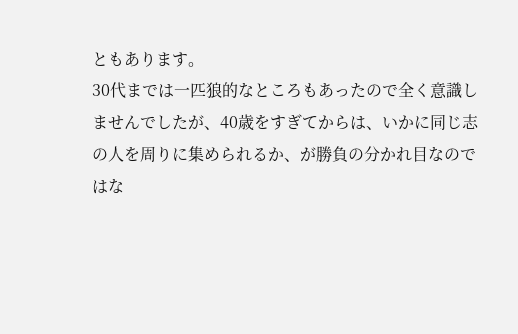ともあります。
30代までは一匹狼的なところもあったので全く意識しませんでしたが、40歳をすぎてからは、いかに同じ志の人を周りに集められるか、が勝負の分かれ目なのではな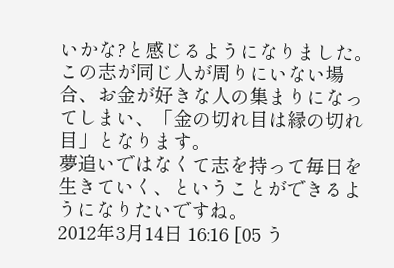いかな?と感じるようになりました。 この志が同じ人が周りにいない場合、お金が好きな人の集まりになってしまい、「金の切れ目は縁の切れ目」となります。
夢追いではなくて志を持って毎日を生きていく、ということができるようになりたいですね。
2012年3月14日 16:16 [05 う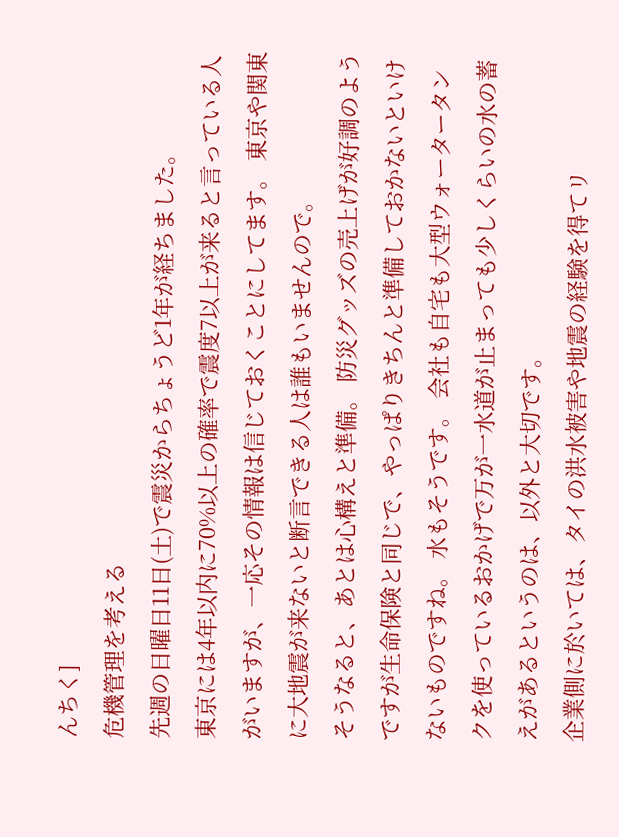んちく]
危機管理を考える
先週の日曜日11日(土)で震災からちょうど1年が経ちました。
東京には4年以内に70%以上の確率で震度7以上が来ると言っている人がいますが、一応その情報は信じておくことにしてます。 東京や関東に大地震が来ないと断言できる人は誰もいませんので。
そうなると、あとは心構えと準備。 防災グッズの売上げが好調のようですが生命保険と同じで、やっぱりきちんと準備しておかないといけないものですね。 水もそうです。 会社も自宅も大型ウォータータンクを使っているおかげで万が一水道が止まっても少しくらいの水の蓄えがあるというのは、以外と大切です。
企業側に於いては、タイの洪水被害や地震の経験を得てリ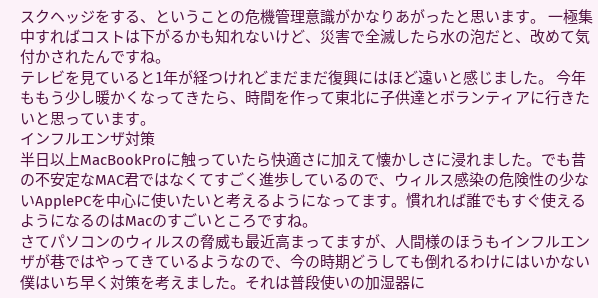スクヘッジをする、ということの危機管理意識がかなりあがったと思います。 一極集中すればコストは下がるかも知れないけど、災害で全滅したら水の泡だと、改めて気付かされたんですね。
テレビを見ていると1年が経つけれどまだまだ復興にはほど遠いと感じました。 今年ももう少し暖かくなってきたら、時間を作って東北に子供達とボランティアに行きたいと思っています。
インフルエンザ対策
半日以上MacBookProに触っていたら快適さに加えて懐かしさに浸れました。でも昔の不安定なMAC君ではなくてすごく進歩しているので、ウィルス感染の危険性の少ないApplePCを中心に使いたいと考えるようになってます。慣れれば誰でもすぐ使えるようになるのはMacのすごいところですね。
さてパソコンのウィルスの脅威も最近高まってますが、人間様のほうもインフルエンザが巷ではやってきているようなので、今の時期どうしても倒れるわけにはいかない僕はいち早く対策を考えました。それは普段使いの加湿器に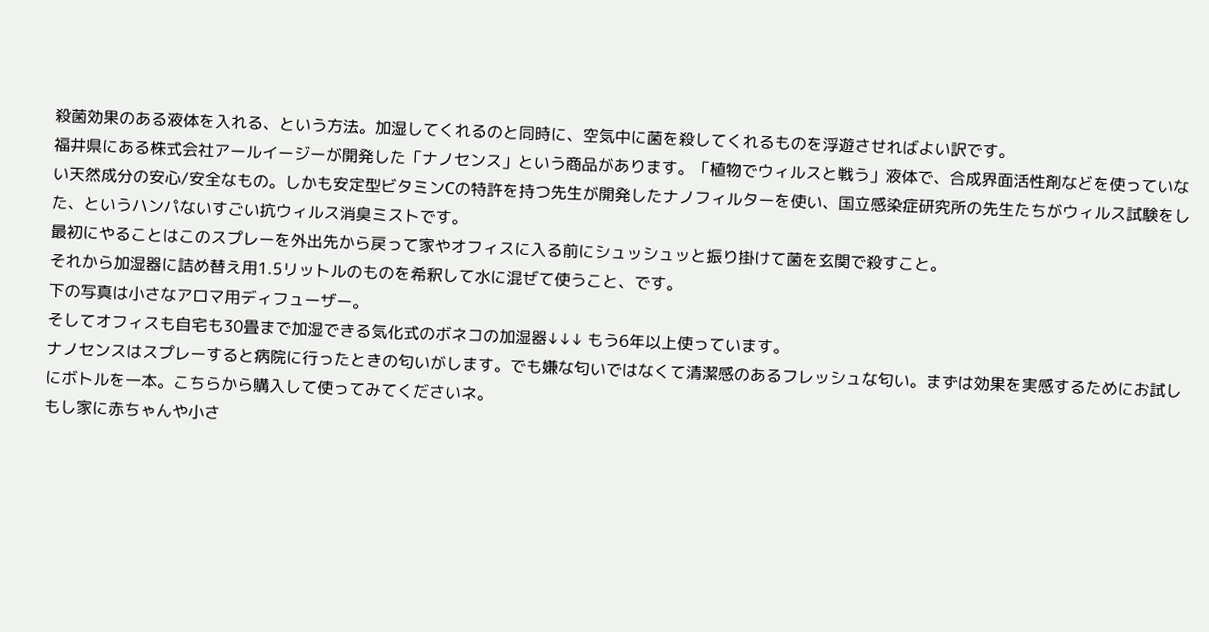殺菌効果のある液体を入れる、という方法。加湿してくれるのと同時に、空気中に菌を殺してくれるものを浮遊させればよい訳です。
福井県にある株式会社アールイージーが開発した「ナノセンス」という商品があります。「植物でウィルスと戦う」液体で、合成界面活性剤などを使っていない天然成分の安心/安全なもの。しかも安定型ビタミンCの特許を持つ先生が開発したナノフィルターを使い、国立感染症研究所の先生たちがウィルス試験をした、というハンパないすごい抗ウィルス消臭ミストです。
最初にやることはこのスプレーを外出先から戻って家やオフィスに入る前にシュッシュッと振り掛けて菌を玄関で殺すこと。
それから加湿器に詰め替え用1.5リットルのものを希釈して水に混ぜて使うこと、です。
下の写真は小さなアロマ用ディフューザー。
そしてオフィスも自宅も30畳まで加湿できる気化式のボネコの加湿器↓↓↓ もう6年以上使っています。
ナノセンスはスプレーすると病院に行ったときの匂いがします。でも嫌な匂いではなくて清潔感のあるフレッシュな匂い。まずは効果を実感するためにお試しにボトルを一本。こちらから購入して使ってみてくださいネ。
もし家に赤ちゃんや小さ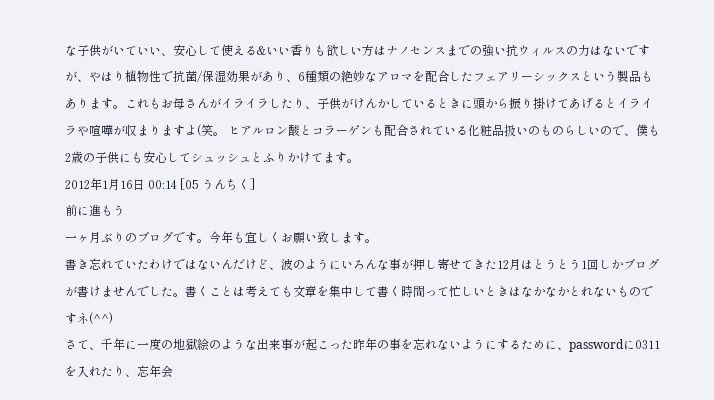な子供がいていい、安心して使える&いい香りも欲しい方はナノセンスまでの強い抗ウィルスの力はないですが、やはり植物性で抗菌/保湿効果があり、6種類の絶妙なアロマを配合したフェアリーシックスという製品もあります。これもお母さんがイライラしたり、子供がけんかしているときに頭から振り掛けてあげるとイライラや喧嘩が収まりますよ(笑。 ヒアルロン酸とコラーゲンも配合されている化粧品扱いのものらしいので、僕も2歳の子供にも安心してシュッシュとふりかけてます。
2012年1月16日 00:14 [05 うんちく]
前に進もう
一ヶ月ぶりのブログです。今年も宜しくお願い致します。
書き忘れていたわけではないんだけど、波のようにいろんな事が押し寄せてきた12月はとうとう1回しかブログが書けませんでした。書くことは考えても文章を集中して書く時間って忙しいときはなかなかとれないものですネ(^^)
さて、千年に一度の地獄絵のような出来事が起こった昨年の事を忘れないようにするために、passwordに0311を入れたり、忘年会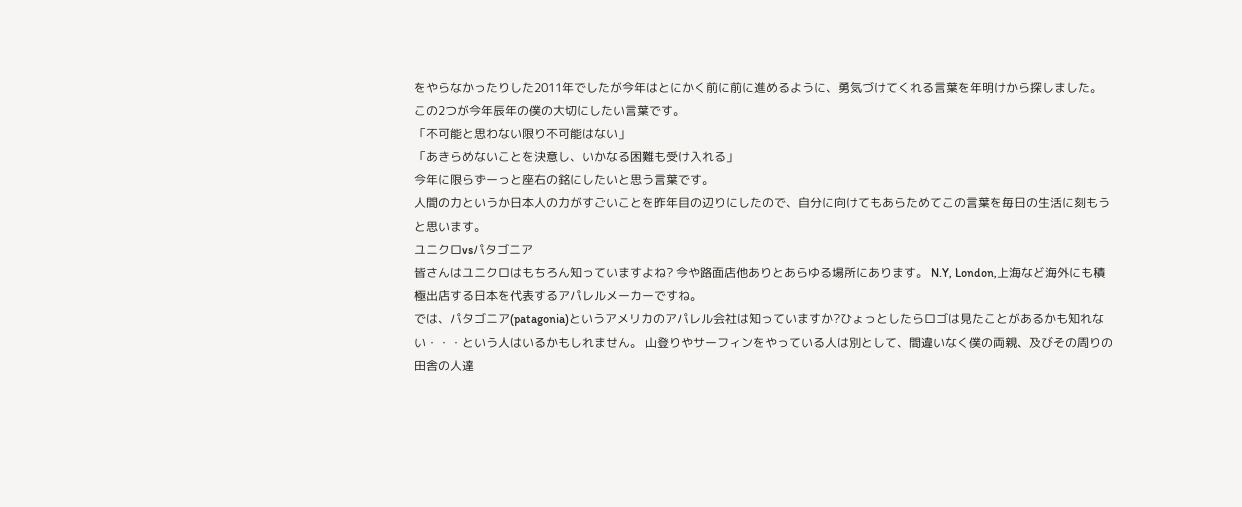をやらなかったりした2011年でしたが今年はとにかく前に前に進めるように、勇気づけてくれる言葉を年明けから探しました。
この2つが今年辰年の僕の大切にしたい言葉です。
「不可能と思わない限り不可能はない」
「あきらめないことを決意し、いかなる困難も受け入れる」
今年に限らずーっと座右の銘にしたいと思う言葉です。
人間の力というか日本人の力がすごいことを昨年目の辺りにしたので、自分に向けてもあらためてこの言葉を毎日の生活に刻もうと思います。
ユニクロvsパタゴニア
皆さんはユニクロはもちろん知っていますよね? 今や路面店他ありとあらゆる場所にあります。 N.Y, London,上海など海外にも積極出店する日本を代表するアパレルメーカーですね。
では、パタゴニア(patagonia)というアメリカのアパレル会社は知っていますか?ひょっとしたらロゴは見たことがあるかも知れない・・・という人はいるかもしれません。 山登りやサーフィンをやっている人は別として、間違いなく僕の両親、及びその周りの田舎の人達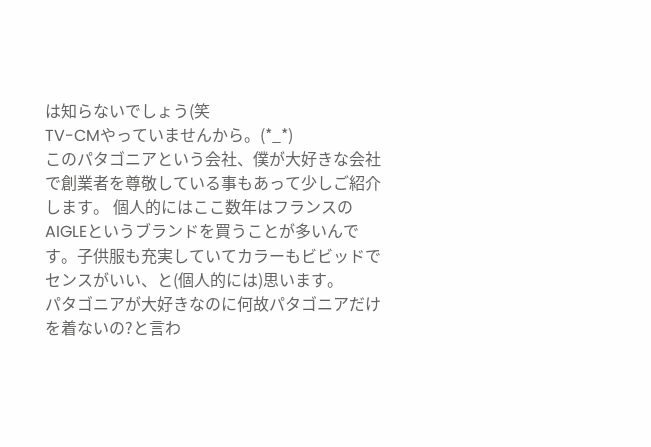は知らないでしょう(笑
TV-CMやっていませんから。(*_*)
このパタゴニアという会社、僕が大好きな会社で創業者を尊敬している事もあって少しご紹介します。 個人的にはここ数年はフランスのAIGLEというブランドを買うことが多いんです。子供服も充実していてカラーもビビッドでセンスがいい、と(個人的には)思います。
パタゴニアが大好きなのに何故パタゴニアだけを着ないの?と言わ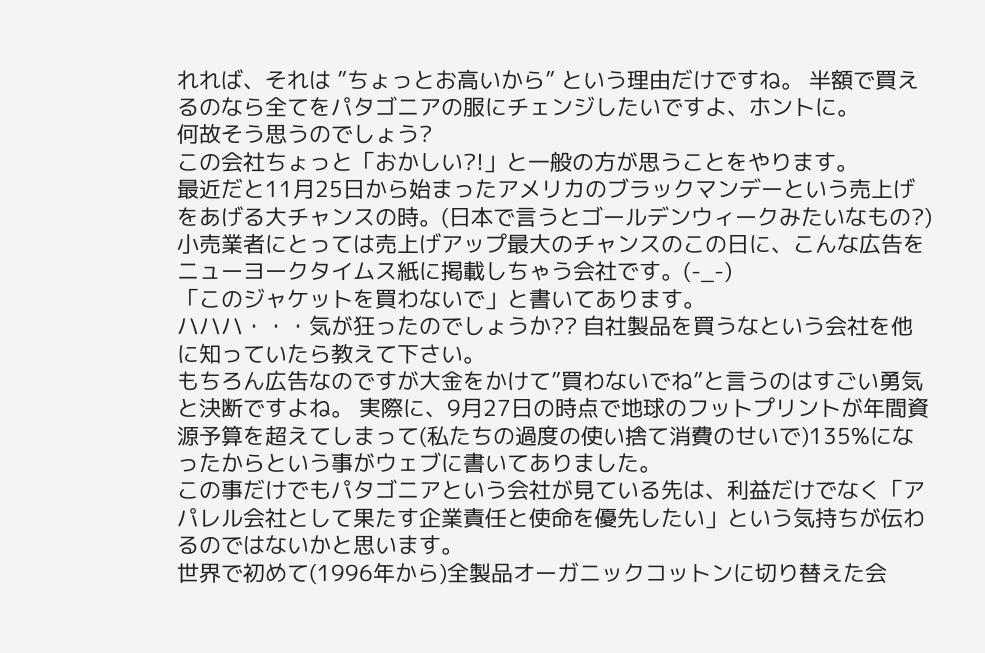れれば、それは ”ちょっとお高いから” という理由だけですね。 半額で買えるのなら全てをパタゴニアの服にチェンジしたいですよ、ホントに。
何故そう思うのでしょう?
この会社ちょっと「おかしい?!」と一般の方が思うことをやります。
最近だと11月25日から始まったアメリカのブラックマンデーという売上げをあげる大チャンスの時。(日本で言うとゴールデンウィークみたいなもの?) 小売業者にとっては売上げアップ最大のチャンスのこの日に、こんな広告をニューヨークタイムス紙に掲載しちゃう会社です。(-_-)
「このジャケットを買わないで」と書いてあります。
ハハハ・・・気が狂ったのでしょうか?? 自社製品を買うなという会社を他に知っていたら教えて下さい。
もちろん広告なのですが大金をかけて”買わないでね”と言うのはすごい勇気と決断ですよね。 実際に、9月27日の時点で地球のフットプリントが年間資源予算を超えてしまって(私たちの過度の使い捨て消費のせいで)135%になったからという事がウェブに書いてありました。
この事だけでもパタゴニアという会社が見ている先は、利益だけでなく「アパレル会社として果たす企業責任と使命を優先したい」という気持ちが伝わるのではないかと思います。
世界で初めて(1996年から)全製品オーガニックコットンに切り替えた会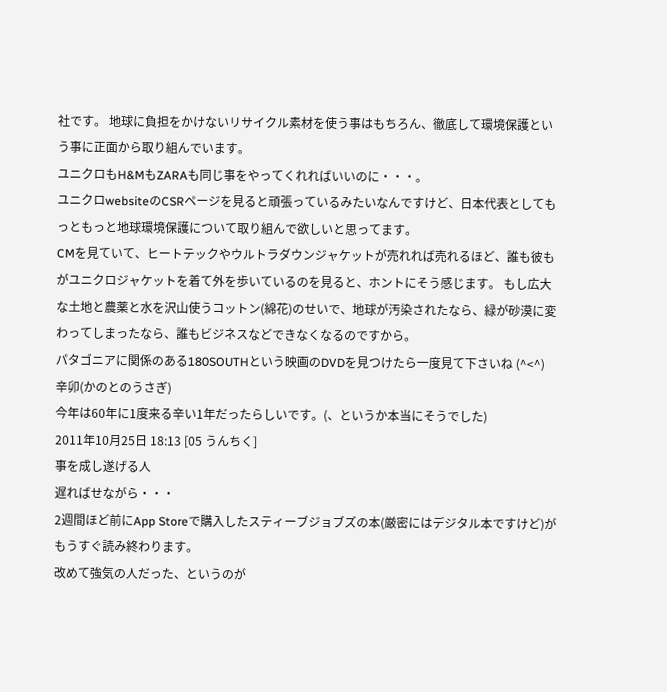社です。 地球に負担をかけないリサイクル素材を使う事はもちろん、徹底して環境保護という事に正面から取り組んでいます。
ユニクロもH&MもZARAも同じ事をやってくれればいいのに・・・。
ユニクロwebsiteのCSRページを見ると頑張っているみたいなんですけど、日本代表としてもっともっと地球環境保護について取り組んで欲しいと思ってます。
CMを見ていて、ヒートテックやウルトラダウンジャケットが売れれば売れるほど、誰も彼もがユニクロジャケットを着て外を歩いているのを見ると、ホントにそう感じます。 もし広大な土地と農薬と水を沢山使うコットン(綿花)のせいで、地球が汚染されたなら、緑が砂漠に変わってしまったなら、誰もビジネスなどできなくなるのですから。
パタゴニアに関係のある180SOUTHという映画のDVDを見つけたら一度見て下さいね (^<^)
辛卯(かのとのうさぎ)
今年は60年に1度来る辛い1年だったらしいです。(、というか本当にそうでした)
2011年10月25日 18:13 [05 うんちく]
事を成し遂げる人
遅ればせながら・・・
2週間ほど前にApp Storeで購入したスティーブジョブズの本(厳密にはデジタル本ですけど)がもうすぐ読み終わります。
改めて強気の人だった、というのが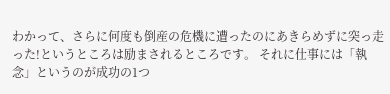わかって、さらに何度も倒産の危機に遭ったのにあきらめずに突っ走った!というところは励まされるところです。 それに仕事には「執念」というのが成功の1つ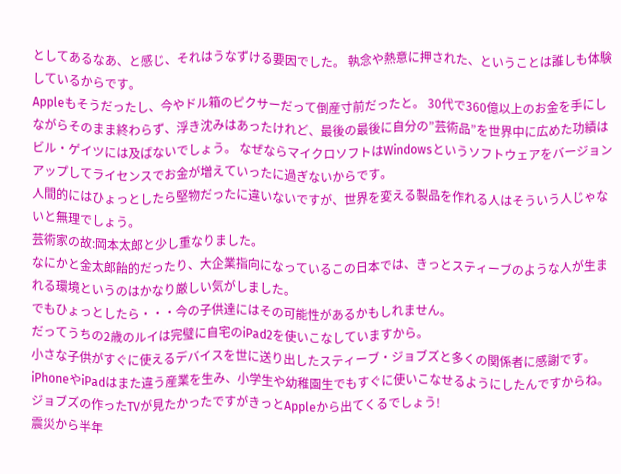としてあるなあ、と感じ、それはうなずける要因でした。 執念や熱意に押された、ということは誰しも体験しているからです。
Appleもそうだったし、今やドル箱のピクサーだって倒産寸前だったと。 30代で360億以上のお金を手にしながらそのまま終わらず、浮き沈みはあったけれど、最後の最後に自分の”芸術品”を世界中に広めた功績はビル・ゲイツには及ばないでしょう。 なぜならマイクロソフトはWindowsというソフトウェアをバージョンアップしてライセンスでお金が増えていったに過ぎないからです。
人間的にはひょっとしたら堅物だったに違いないですが、世界を変える製品を作れる人はそういう人じゃないと無理でしょう。
芸術家の故:岡本太郎と少し重なりました。
なにかと金太郎飴的だったり、大企業指向になっているこの日本では、きっとスティーブのような人が生まれる環境というのはかなり厳しい気がしました。
でもひょっとしたら・・・今の子供達にはその可能性があるかもしれません。
だってうちの2歳のルイは完璧に自宅のiPad2を使いこなしていますから。
小さな子供がすぐに使えるデバイスを世に送り出したスティーブ・ジョブズと多くの関係者に感謝です。
iPhoneやiPadはまた違う産業を生み、小学生や幼稚園生でもすぐに使いこなせるようにしたんですからね。
ジョブズの作ったTVが見たかったですがきっとAppleから出てくるでしょう!
震災から半年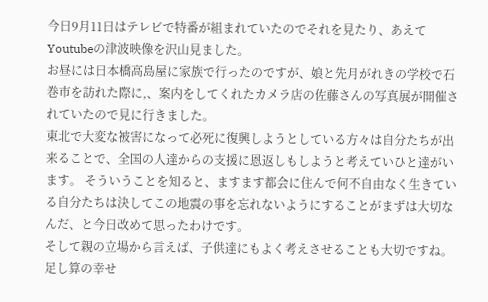今日9月11日はテレビで特番が組まれていたのでそれを見たり、あえてYoutubeの津波映像を沢山見ました。
お昼には日本橋高島屋に家族で行ったのですが、娘と先月がれきの学校で石巻市を訪れた際に,、案内をしてくれたカメラ店の佐藤さんの写真展が開催されていたので見に行きました。
東北で大変な被害になって必死に復興しようとしている方々は自分たちが出来ることで、全国の人達からの支援に恩返しもしようと考えていひと達がいます。 そういうことを知ると、ますます都会に住んで何不自由なく生きている自分たちは決してこの地震の事を忘れないようにすることがまずは大切なんだ、と今日改めて思ったわけです。
そして親の立場から言えば、子供達にもよく考えさせることも大切ですね。
足し算の幸せ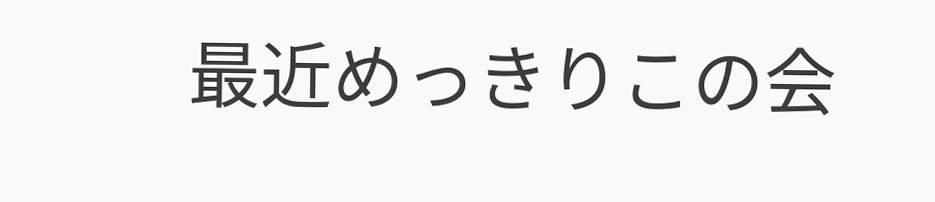最近めっきりこの会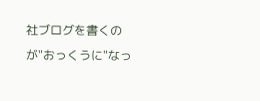社ブログを書くのが"おっくうに"なっ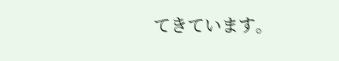てきています。